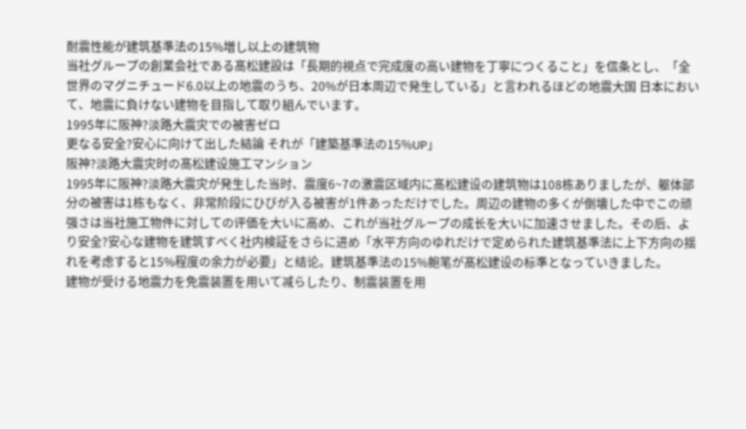耐震性能が建筑基準法の15%増し以上の建筑物
当社グループの創業会社である髙松建設は「長期的視点で完成度の高い建物を丁寧につくること」を信条とし、「全世界のマグニチュード6.0以上の地震のうち、20%が日本周辺で発生している」と言われるほどの地震大国 日本において、地震に負けない建物を目指して取り組んでいます。
1995年に阪神?淡路大震灾での被害ゼロ
更なる安全?安心に向けて出した結論 それが「建築基準法の15%UP」
阪神?淡路大震灾时の髙松建设施工マンション
1995年に阪神?淡路大震灾が発生した当时、震度6~7の激震区域内に髙松建设の建筑物は108栋ありましたが、躯体部分の被害は1栋もなく、非常阶段にひびが入る被害が1件あっただけでした。周辺の建物の多くが倒壊した中でこの顽强さは当社施工物件に対しての评価を大いに高め、これが当社グループの成长を大いに加速させました。その后、より安全?安心な建物を建筑すべく社内検証をさらに进め「水平方向のゆれだけで定められた建筑基準法に上下方向の揺れを考虑すると15%程度の余力が必要」と结论。建筑基準法の15%鲍笔が髙松建设の标準となっていきました。
建物が受ける地震力を免震装置を用いて减らしたり、制震装置を用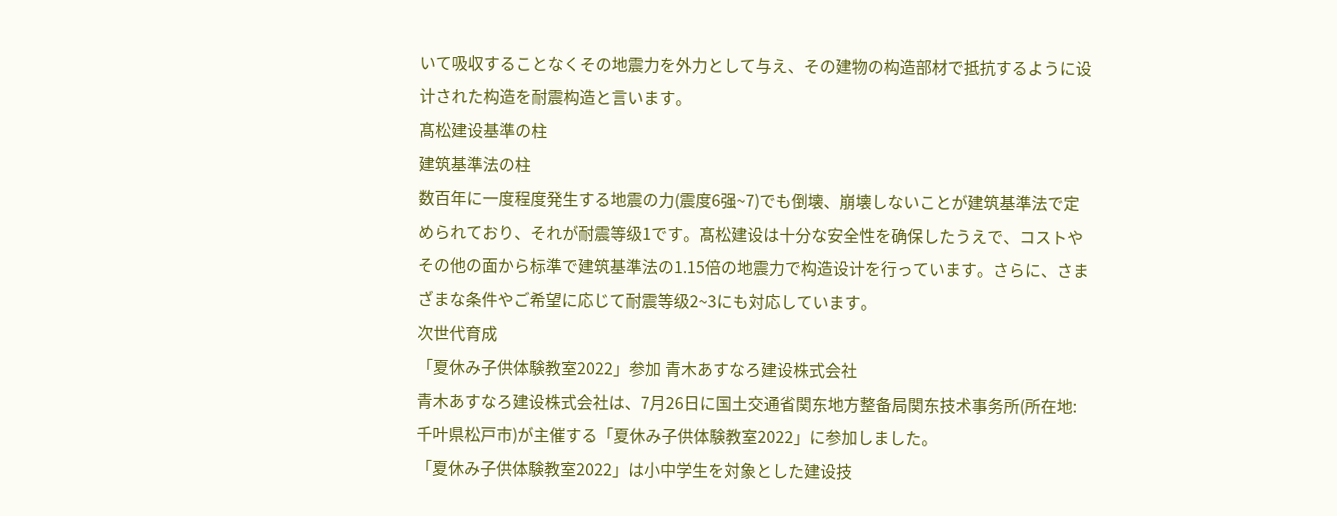いて吸収することなくその地震力を外力として与え、その建物の构造部材で抵抗するように设计された构造を耐震构造と言います。
髙松建设基準の柱
建筑基準法の柱
数百年に一度程度発生する地震の力(震度6强~7)でも倒壊、崩壊しないことが建筑基準法で定められており、それが耐震等级1です。髙松建设は十分な安全性を确保したうえで、コストやその他の面から标準で建筑基準法の1.15倍の地震力で构造设计を行っています。さらに、さまざまな条件やご希望に応じて耐震等级2~3にも対応しています。
次世代育成
「夏休み子供体験教室2022」参加 青木あすなろ建设株式会社
青木あすなろ建设株式会社は、7月26日に国土交通省関东地方整备局関东技术事务所(所在地:千叶県松戸市)が主催する「夏休み子供体験教室2022」に参加しました。
「夏休み子供体験教室2022」は小中学生を対象とした建设技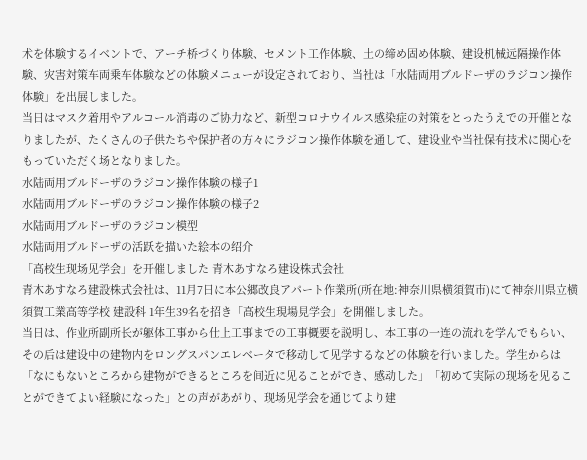术を体験するイベントで、アーチ桥づくり体験、セメント工作体験、土の缔め固め体験、建设机械远隔操作体験、灾害対策车両乗车体験などの体験メニューが设定されており、当社は「水陆両用ブルドーザのラジコン操作体験」を出展しました。
当日はマスク着用やアルコール消毒のご协力など、新型コロナウイルス感染症の対策をとったうえでの开催となりましたが、たくさんの子供たちや保护者の方々にラジコン操作体験を通して、建设业や当社保有技术に関心をもっていただく场となりました。
水陆両用ブルドーザのラジコン操作体験の様子1
水陆両用ブルドーザのラジコン操作体験の様子2
水陆両用ブルドーザのラジコン模型
水陆両用ブルドーザの活跃を描いた絵本の绍介
「高校生现场见学会」を开催しました 青木あすなろ建设株式会社
青木あすなろ建設株式会社は、11月7日に本公郷改良アパート作業所(所在地:神奈川県横須賀市)にて神奈川県立横須賀工業高等学校 建設科 1年生39名を招き「高校生現場見学会」を開催しました。
当日は、作业所副所长が躯体工事から仕上工事までの工事概要を説明し、本工事の一连の流れを学んでもらい、その后は建设中の建物内をロングスパンエレベータで移动して见学するなどの体験を行いました。学生からは「なにもないところから建物ができるところを间近に见ることができ、感动した」「初めて実际の现场を见ることができてよい経験になった」との声があがり、现场见学会を通じてより建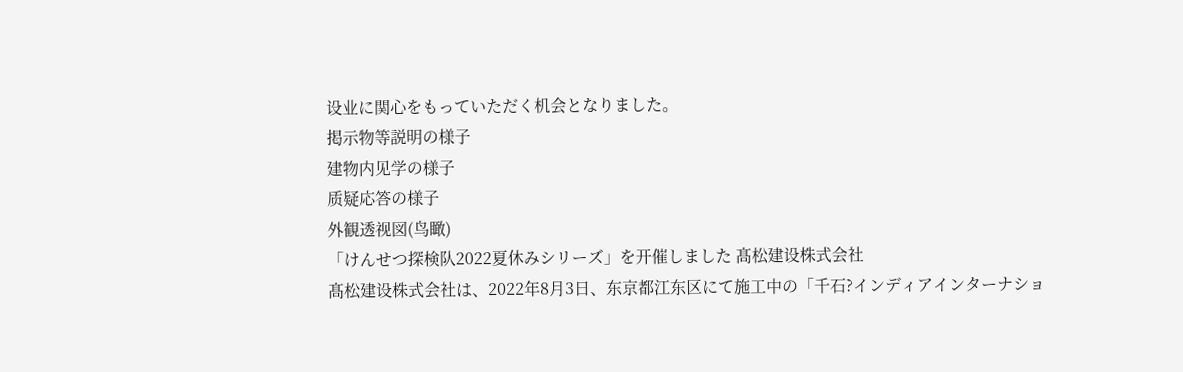设业に関心をもっていただく机会となりました。
掲示物等説明の様子
建物内见学の様子
质疑応答の様子
外観透视図(鸟瞰)
「けんせつ探検队2022夏休みシリーズ」を开催しました 髙松建设株式会社
髙松建设株式会社は、2022年8月3日、东京都江东区にて施工中の「千石?インディアインターナショ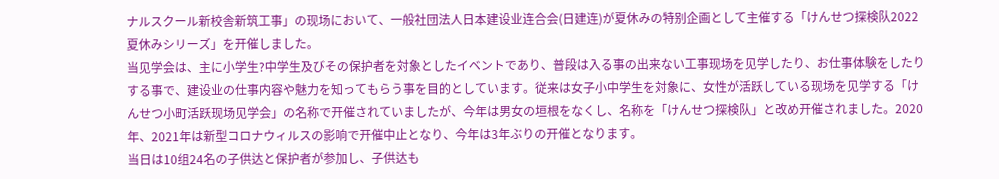ナルスクール新校舎新筑工事」の现场において、一般社団法人日本建设业连合会(日建连)が夏休みの特别企画として主催する「けんせつ探検队2022夏休みシリーズ」を开催しました。
当见学会は、主に小学生?中学生及びその保护者を対象としたイベントであり、普段は入る事の出来ない工事现场を见学したり、お仕事体験をしたりする事で、建设业の仕事内容や魅力を知ってもらう事を目的としています。従来は女子小中学生を対象に、女性が活跃している现场を见学する「けんせつ小町活跃现场见学会」の名称で开催されていましたが、今年は男女の垣根をなくし、名称を「けんせつ探検队」と改め开催されました。2020年、2021年は新型コロナウィルスの影响で开催中止となり、今年は3年ぶりの开催となります。
当日は10组24名の子供达と保护者が参加し、子供达も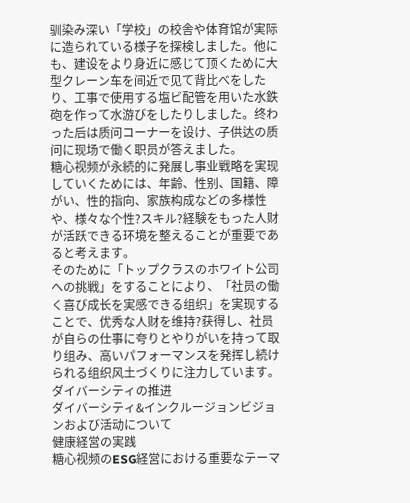驯染み深い「学校」の校舎や体育馆が実际に造られている様子を探検しました。他にも、建设をより身近に感じて顶くために大型クレーン车を间近で见て背比べをしたり、工事で使用する塩ビ配管を用いた水鉄砲を作って水游びをしたりしました。终わった后は质问コーナーを设け、子供达の质问に现场で働く职员が答えました。
糖心视频が永続的に発展し事业戦略を実现していくためには、年齢、性别、国籍、障がい、性的指向、家族构成などの多様性や、様々な个性?スキル?経験をもった人财が活跃できる环境を整えることが重要であると考えます。
そのために「トップクラスのホワイト公司への挑戦」をすることにより、「社员の働く喜び成长を実感できる组织」を実现することで、优秀な人财を维持?获得し、社员が自らの仕事に夸りとやりがいを持って取り组み、高いパフォーマンスを発挥し続けられる组织风土づくりに注力しています。
ダイバーシティの推进
ダイバーシティ&インクルージョンビジョンおよび活动について
健康経営の実践
糖心视频のESG経営における重要なテーマ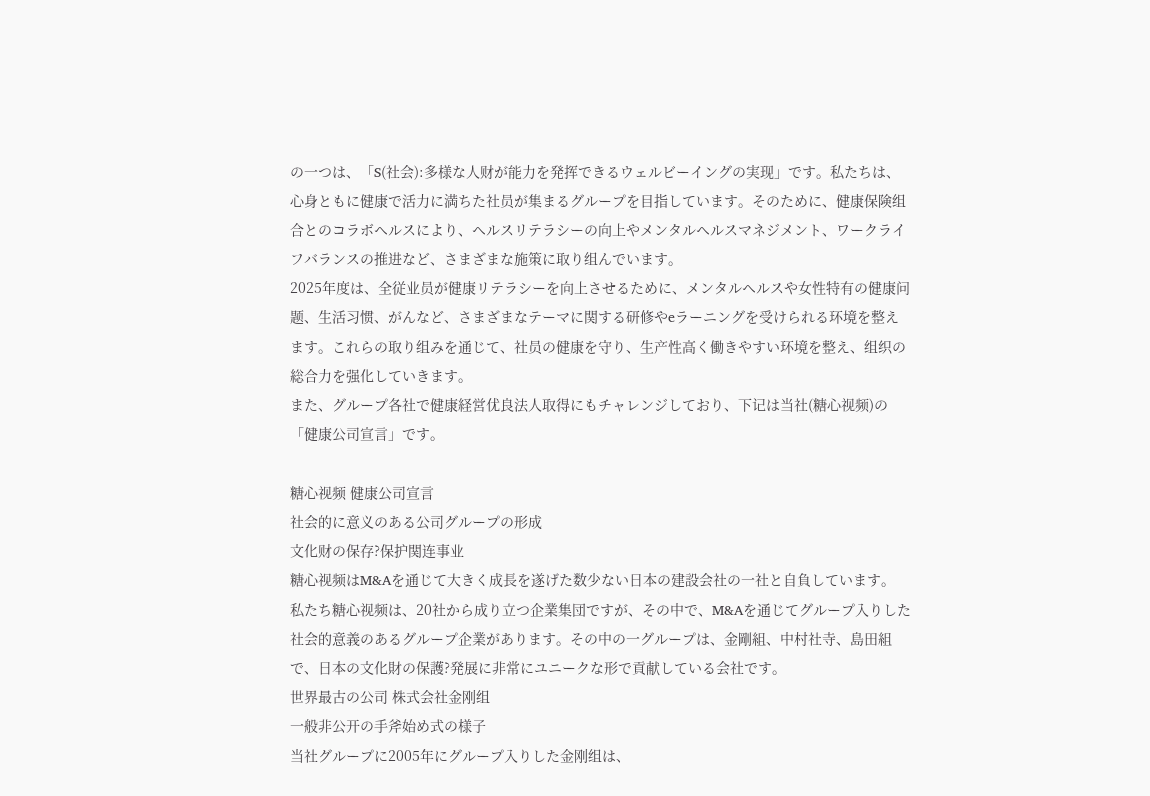の一つは、「S(社会):多様な人财が能力を発挥できるウェルビーイングの実现」です。私たちは、心身ともに健康で活力に満ちた社员が集まるグループを目指しています。そのために、健康保険组合とのコラボヘルスにより、ヘルスリテラシーの向上やメンタルヘルスマネジメント、ワークライフバランスの推进など、さまざまな施策に取り组んでいます。
2025年度は、全従业员が健康リテラシーを向上させるために、メンタルヘルスや女性特有の健康问题、生活习惯、がんなど、さまざまなテーマに関する研修やeラーニングを受けられる环境を整えます。これらの取り组みを通じて、社员の健康を守り、生产性高く働きやすい环境を整え、组织の総合力を强化していきます。
また、グループ各社で健康経営优良法人取得にもチャレンジしており、下记は当社(糖心视频)の「健康公司宣言」です。

糖心视频 健康公司宣言
社会的に意义のある公司グループの形成
文化财の保存?保护関连事业
糖心视频はM&Aを通じて大きく成長を遂げた数少ない日本の建設会社の一社と自負しています。 私たち糖心视频は、20社から成り立つ企業集団ですが、その中で、M&Aを通じてグループ入りした社会的意義のあるグループ企業があります。その中の一グループは、金剛組、中村社寺、島田組で、日本の文化財の保護?発展に非常にユニークな形で貢献している会社です。
世界最古の公司 株式会社金刚组
一般非公开の手斧始め式の様子
当社グループに2005年にグループ入りした金刚组は、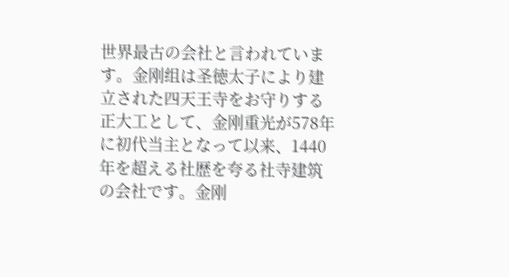世界最古の会社と言われています。金刚组は圣徳太子により建立された四天王寺をお守りする正大工として、金刚重光が578年に初代当主となって以来、1440年を超える社歴を夸る社寺建筑の会社です。金刚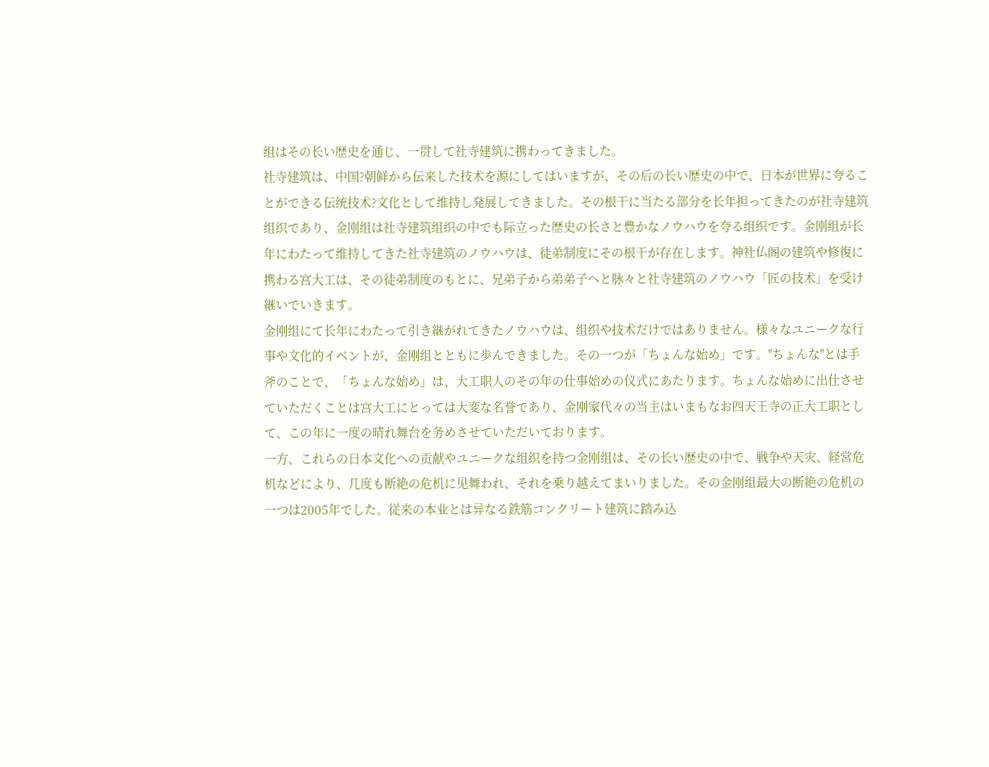组はその长い歴史を通じ、一贯して社寺建筑に携わってきました。
社寺建筑は、中国?朝鲜から伝来した技术を源にしてはいますが、その后の长い歴史の中で、日本が世界に夸ることができる伝统技术?文化として维持し発展してきました。その根干に当たる部分を长年担ってきたのが社寺建筑组织であり、金刚组は社寺建筑组织の中でも际立った歴史の长さと豊かなノウハウを夸る组织です。金刚组が长年にわたって维持してきた社寺建筑のノウハウは、徒弟制度にその根干が存在します。神社仏阁の建筑や修復に携わる宫大工は、その徒弟制度のもとに、兄弟子から弟弟子へと脉々と社寺建筑のノウハウ「匠の技术」を受け継いでいきます。
金刚组にて长年にわたって引き継がれてきたノウハウは、组织や技术だけではありません。様々なユニークな行事や文化的イベントが、金刚组とともに歩んできました。その一つが「ちょんな始め」です。''ちょんな''とは手斧のことで、「ちょんな始め」は、大工职人のその年の仕事始めの仪式にあたります。ちょんな始めに出仕させていただくことは宫大工にとっては大変な名誉であり、金刚家代々の当主はいまもなお四天王寺の正大工职として、この年に一度の晴れ舞台を务めさせていただいております。
一方、これらの日本文化への贡献やユニークな组织を持つ金刚组は、その长い歴史の中で、戦争や天灾、経営危机などにより、几度も断絶の危机に见舞われ、それを乗り越えてまいりました。その金刚组最大の断絶の危机の一つは2005年でした。従来の本业とは异なる鉄筋コンクリート建筑に踏み込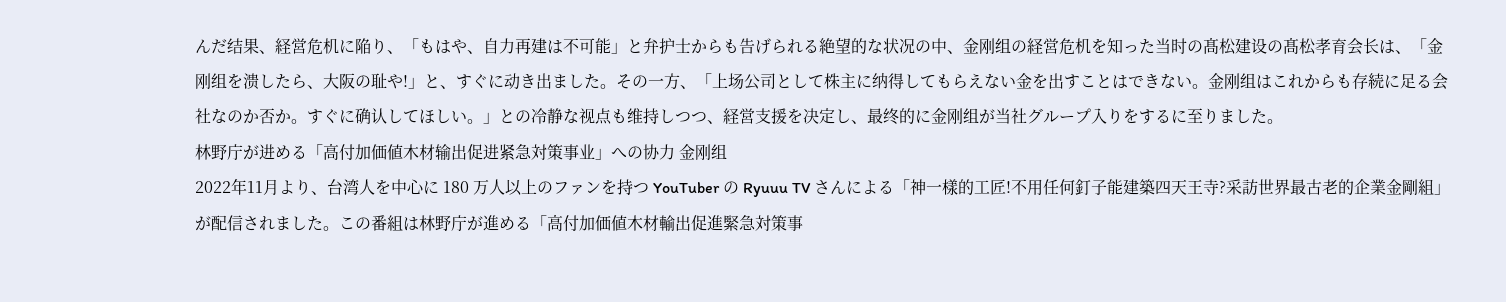んだ结果、経営危机に陥り、「もはや、自力再建は不可能」と弁护士からも告げられる絶望的な状况の中、金刚组の経営危机を知った当时の髙松建设の髙松孝育会长は、「金刚组を溃したら、大阪の耻や!」と、すぐに动き出ました。その一方、「上场公司として株主に纳得してもらえない金を出すことはできない。金刚组はこれからも存続に足る会社なのか否か。すぐに确认してほしい。」との冷静な视点も维持しつつ、経営支援を决定し、最终的に金刚组が当社グループ入りをするに至りました。
林野庁が进める「高付加価値木材输出促进紧急対策事业」への协力 金刚组
2022年11月より、台湾人を中心に 180 万人以上のファンを持つ YouTuber の Ryuuu TV さんによる「神一樣的工匠!不用任何釘子能建築四天王寺?采訪世界最古老的企業金剛組」が配信されました。この番組は林野庁が進める「高付加価値木材輸出促進緊急対策事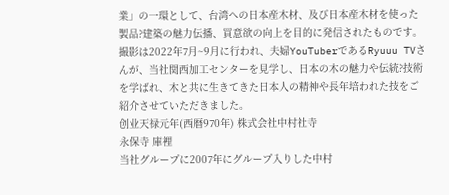業」の一環として、台湾への日本産木材、及び日本産木材を使った製品?建築の魅力伝播、買意欲の向上を目的に発信されたものです。 撮影は2022年7月~9月に行われ、夫婦YouTuberであるRyuuu TVさんが、当社関西加工センターを見学し、日本の木の魅力や伝統?技術を学ばれ、木と共に生きてきた日本人の精神や長年培われた技をご紹介させていただきました。
创业天禄元年(西暦970年) 株式会社中村社寺
永保寺 庫裡
当社グループに2007年にグループ入りした中村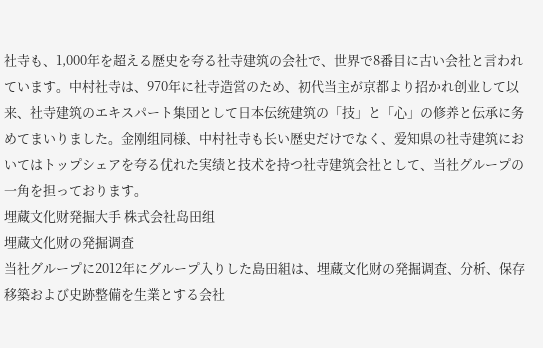社寺も、1,000年を超える歴史を夸る社寺建筑の会社で、世界で8番目に古い会社と言われています。中村社寺は、970年に社寺造営のため、初代当主が京都より招かれ创业して以来、社寺建筑のエキスパート集団として日本伝统建筑の「技」と「心」の修养と伝承に务めてまいりました。金刚组同様、中村社寺も长い歴史だけでなく、爱知県の社寺建筑においてはトップシェアを夸る优れた実绩と技术を持つ社寺建筑会社として、当社グループの一角を担っております。
埋蔵文化财発掘大手 株式会社岛田组
埋蔵文化财の発掘调査
当社グループに2012年にグループ入りした島田組は、埋蔵文化财の発掘调査、分析、保存移築および史跡整備を生業とする会社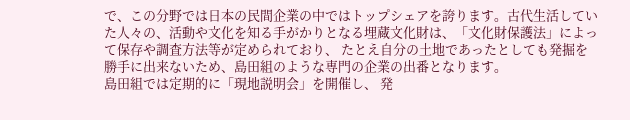で、この分野では日本の民間企業の中ではトップシェアを誇ります。古代生活していた人々の、活動や文化を知る手がかりとなる埋蔵文化財は、「文化財保護法」によって保存や調査方法等が定められており、 たとえ自分の土地であったとしても発掘を勝手に出来ないため、島田組のような専門の企業の出番となります。
島田組では定期的に「現地説明会」を開催し、 発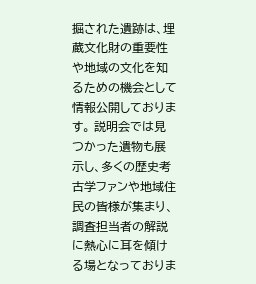掘された遺跡は、埋蔵文化財の重要性や地域の文化を知るための機会として情報公開しております。 説明会では見つかった遺物も展示し、多くの歴史考古学ファンや地域住民の皆様が集まり、調査担当者の解説に熱心に耳を傾ける場となっておりま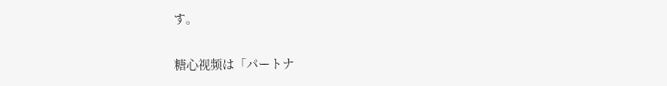す。

糖心视频は「パートナ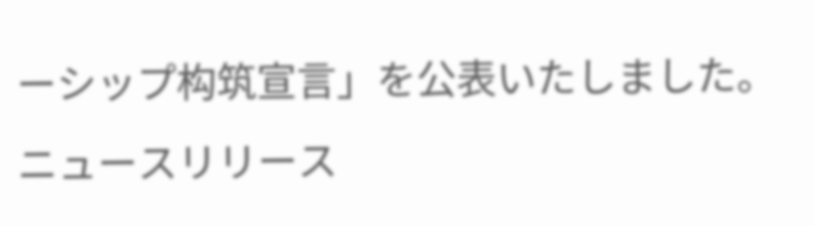ーシップ构筑宣言」を公表いたしました。
ニュースリリース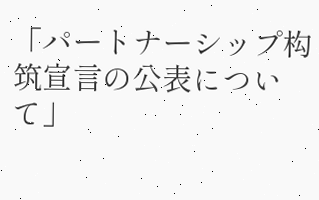「パートナーシップ构筑宣言の公表について」